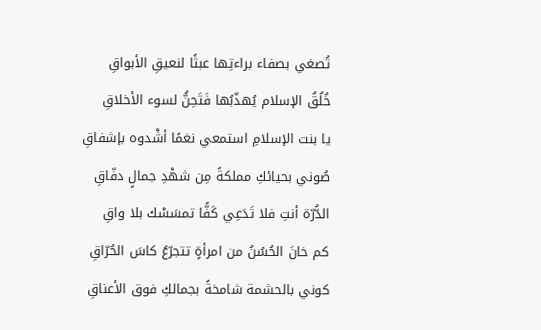تُصغي بصفاء براءتِها عبثًا لنعيقِ الأبواقِ
خُلُقُ الإسلام يُهذّبُها فَتَحِنُّ لسوء الأخلاقِ
يا بنت الإسلامِ استمعي نغمًا أشْدوه بإشفاقِ
صُوني بحيائكِ مملكةً مِن شهْدِ جمالٍ دفّاقِ
الدُّرّة أنتِ فلا تَدَعِي كَفًّا تمسَسْك بلا واقِ
كم خانَ الحُسُنُ من امرأةٍ تتجرّعُ كاسَ الحُرّاقِ
كوني بالحشمة شامخةً بجمالكِ فوق الأعناقِ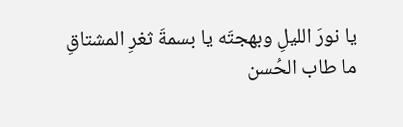يا نورَ الليلِ وبهجتَه يا بسمةَ ثغرِ المشتاقِ
ما طاب الحُسن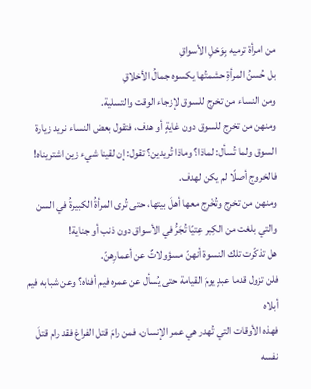من امرأة ترميه بِوَحْلِ الأسواقِ
بل حُسنُ المرأةِ حشمتُها يكسوه جمالُ الأخلاقِ
ومن النساء من تخرج للسوق لإزجاء الوقت والتسلية.
ومنهن من تخرج للسوق دون غايةٍ أو هدف، فتقول بعض النساء نريد زيارة السوق ولما تُسأل: لماذا؟ وماذا تُريدين؟ تقول: إن لقينا شيء زين اشتريناه!
فالخروج أصلًا لم يكن لهدف.
ومنهن من تخرج وتُخْرِج معها أهلَ بيتها، حتى تُرى المرأةُ الكبيرةُ في السن والتي بلغت من الكِبر عِتيّا تُجَرُّ في الأسواق دون ذنب أو جناية!
هل تذكّرت تلك النسوة أنهنّ مسؤولاتٌ عن أعمارِهنّ.
فلن تزول قدما عبدٍ يومَ القيامة حتى يُسأل عن عمره فيم أفناه؟ وعن شبابه فيم أبلاه
فهذه الأوقات التي تُهدر هي عمر الإنسان، فمن رامَ قتل الفراغ فقد رام قتلَ نفسه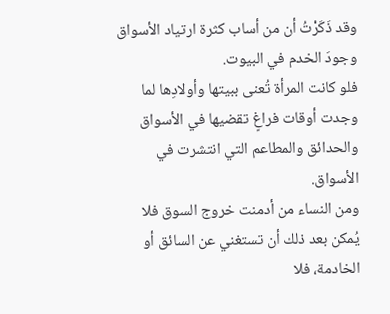وقد ذَكَرْتُ أن من أساب كثرة ارتياد الأسواق وجودَ الخدم في البيوت.
فلو كانت المرأة تُعنى ببيتها وأولادِها لما وجدت أوقات فراغٍ تقضيها في الأسواق والحدائق والمطاعم التي انتشرت في الأسواق.
ومن النساء من أدمنت خروج السوق فلا يُمكن بعد ذلك أن تستغني عن السائق أو الخادمة، فلا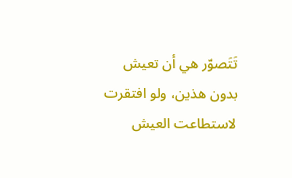تَتَصوّر هي أن تعيش بدون هذين، ولو افتقرت لاستطاعت العيش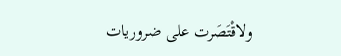ولاقْتَصَرت على ضروريات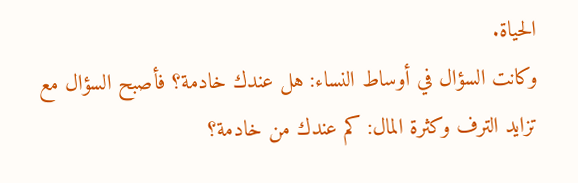الحياة.
وكانت السؤال في أوساط النساء: هل عندك خادمة؟ فأصبح السؤال مع تزايد الترف وكثرة المال: كم عندك من خادمة؟